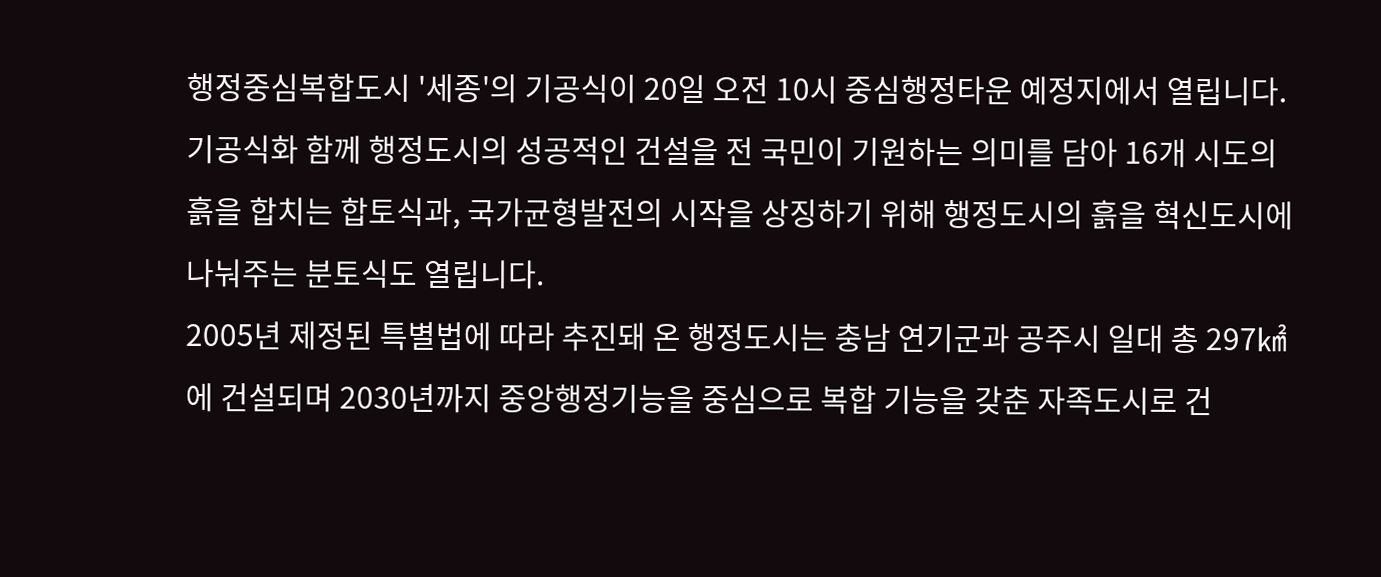행정중심복합도시 '세종'의 기공식이 20일 오전 10시 중심행정타운 예정지에서 열립니다.
기공식화 함께 행정도시의 성공적인 건설을 전 국민이 기원하는 의미를 담아 16개 시도의 흙을 합치는 합토식과, 국가균형발전의 시작을 상징하기 위해 행정도시의 흙을 혁신도시에 나눠주는 분토식도 열립니다.
2005년 제정된 특별법에 따라 추진돼 온 행정도시는 충남 연기군과 공주시 일대 총 297㎢에 건설되며 2030년까지 중앙행정기능을 중심으로 복합 기능을 갖춘 자족도시로 건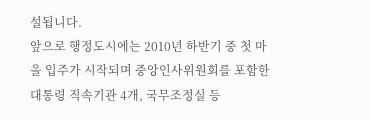설됩니다.
앞으로 행정도시에는 2010년 하반기 중 첫 마을 입주가 시작되며 중앙인사위원회를 포함한 대통령 직속기관 4개, 국무조정실 등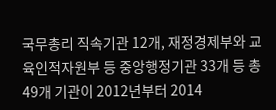국무총리 직속기관 12개, 재정경제부와 교육인적자원부 등 중앙행정기관 33개 등 총 49개 기관이 2012년부터 2014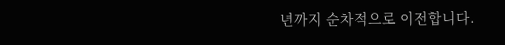년까지 순차적으로 이전합니다.